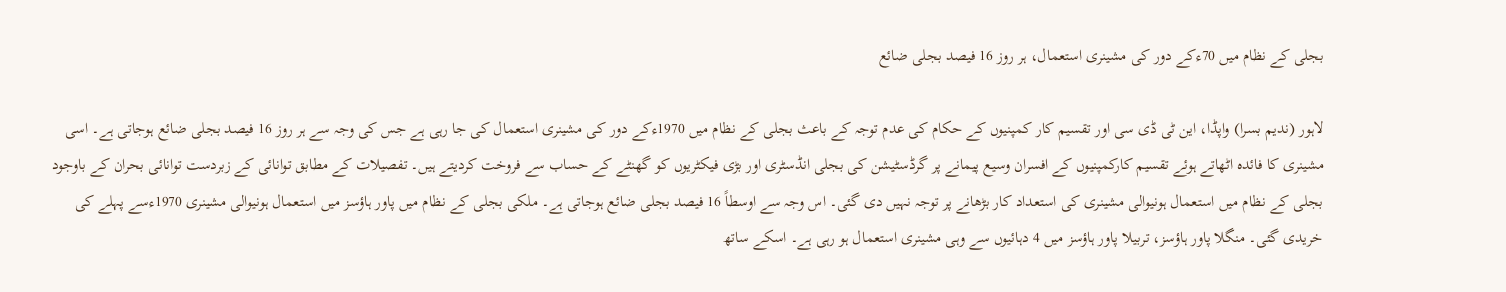بجلی کے نظام میں 70ءکے دور کی مشینری استعمال، ہر روز 16 فیصد بجلی ضائع

لاہور (ندیم بسرا) واپڈا، این ٹی ڈی سی اور تقسیم کار کمپنیوں کے حکام کی عدم توجہ کے باعث بجلی کے نظام میں 1970ءکے دور کی مشینری استعمال کی جا رہی ہے جس کی وجہ سے ہر روز 16 فیصد بجلی ضائع ہوجاتی ہے۔ اسی مشینری کا فائدہ اٹھاتے ہوئے تقسیم کارکمپنیوں کے افسران وسیع پیمانے پر گرڈسٹیشن کی بجلی انڈسٹری اور بڑی فیکٹریوں کو گھنٹے کے حساب سے فروخت کردیتے ہیں۔ تفصیلات کے مطابق توانائی کے زبردست توانائی بحران کے باوجود بجلی کے نظام میں استعمال ہونیوالی مشینری کی استعداد کار بڑھانے پر توجہ نہیں دی گئی۔ اس وجہ سے اوسطاً 16 فیصد بجلی ضائع ہوجاتی ہے۔ ملکی بجلی کے نظام میں پاور ہاؤسز میں استعمال ہونیوالی مشینری 1970ءسے پہلے کی خریدی گئی۔ منگلا پاور ہاؤسز، تربیلا پاور ہاؤسز میں 4 دہائیوں سے وہی مشینری استعمال ہو رہی ہے۔ اسکے ساتھ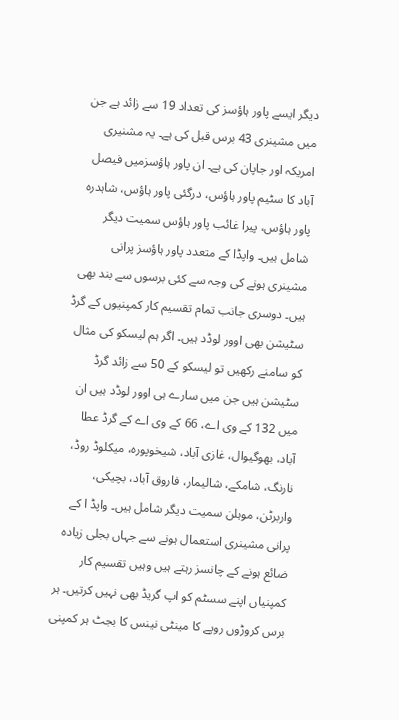دیگر ایسے پاور ہاؤسز کی تعداد 19 سے زائد ہے جن میں مشینری 43 برس قبل کی ہے۔ یہ مشنیری امریکہ اور جاپان کی ہے۔ ان پاور ہاؤسزمیں فیصل آباد کا سٹیم پاور ہاؤس، درگئی پاور ہاؤس، شاہدرہ پاور ہاؤس، پیرا غائب پاور ہاؤس سمیت دیگر شامل ہیں۔ واپڈا کے متعدد پاور ہاؤسز پرانی مشینری ہونے کی وجہ سے کئی برسوں سے بند بھی ہیں۔ دوسری جانب تمام تقسیم کار کمپنیوں کے گرڈ سٹیشن بھی اوور لوڈد ہیں۔ اگر ہم لیسکو کی مثال کو سامنے رکھیں تو لیسکو کے 50 سے زائد گرڈ سٹیشن ہیں جن میں سارے ہی اوور لوڈد ہیں ان میں 132 کے وی اے، 66 کے وی اے کے گرڈ عطا آباد، بھوگیوال، غازی آباد، شیخوپورہ، میکلوڈ روڈ، نارنگ، شامکے، شالیمار، فاروق آباد، بچیکی، واربرٹن، موہلن سمیت دیگر شامل ہیں۔ واپڈ ا کے پرانی مشینری استعمال ہونے سے جہاں بجلی زیادہ ضائع ہونے کے چانسز رہتے ہیں وہیں تقسیم کار کمپنیاں اپنے سسٹم کو اپ گریڈ بھی نہیں کرتیں۔ ہر برس کروڑوں روپے کا مینٹی نینس کا بجٹ ہر کمپنی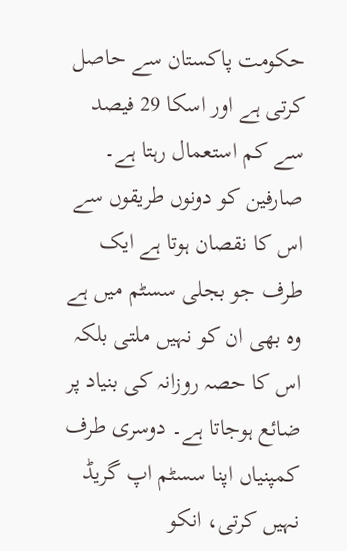حکومت پاکستان سے حاصل کرتی ہے اور اسکا 29 فیصد سے کم استعمال رہتا ہے۔ صارفین کو دونوں طریقوں سے اس کا نقصان ہوتا ہے ایک طرف جو بجلی سسٹم میں ہے وہ بھی ان کو نہیں ملتی بلکہ اس کا حصہ روزانہ کی بنیاد پر ضائع ہوجاتا ہے۔ دوسری طرف کمپنیاں اپنا سسٹم اپ گریڈ نہیں کرتی، انکو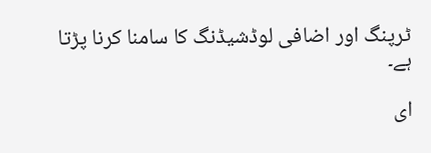ٹرپنگ اور اضافی لوڈشیڈنگ کا سامنا کرنا پڑتا ہے۔

ای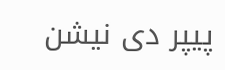پیپر دی نیشن